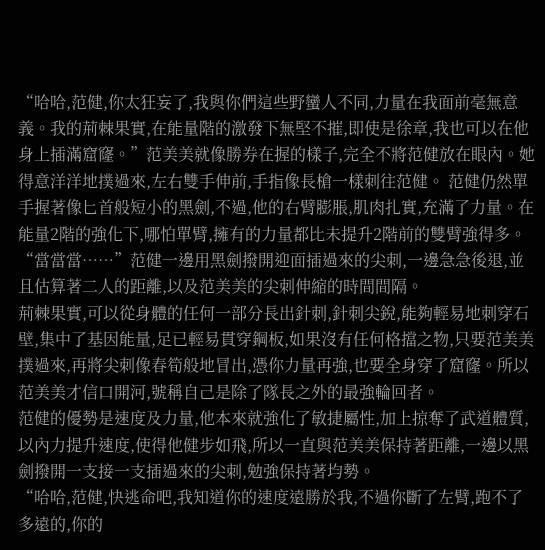“哈哈,范健,你太狂妄了,我與你們這些野蠻人不同,力量在我面前毫無意義。我的荊棘果實,在能量階的激發下無堅不摧,即使是徐章,我也可以在他身上插滿窟窿。”范美美就像勝券在握的樣子,完全不將范健放在眼內。她得意洋洋地撲過來,左右雙手伸前,手指像長槍一樣刺往范健。 范健仍然單手握著像匕首般短小的黑劍,不過,他的右臂膨脹,肌肉扎實,充滿了力量。在能量2階的強化下,哪怕單臂,擁有的力量都比未提升2階前的雙臂強得多。
“當當當……”范健一邊用黑劍撥開迎面插過來的尖刺,一邊急急後退,並且估算著二人的距離,以及范美美的尖刺伸縮的時間間隔。
荊棘果實,可以從身體的任何一部分長出針刺,針刺尖銳,能夠輕易地刺穿石壁,集中了基因能量,足已輕易貫穿鋼板,如果沒有任何格擋之物,只要范美美撲過來,再將尖刺像春筍般地冒出,憑你力量再強,也要全身穿了窟窿。所以范美美才信口開河,號稱自己是除了隊長之外的最強輪回者。
范健的優勢是速度及力量,他本來就強化了敏捷屬性,加上掠奪了武道體質,以內力提升速度,使得他健步如飛,所以一直與范美美保持著距離,一邊以黑劍撥開一支接一支插過來的尖刺,勉強保持著均勢。
“哈哈,范健,快逃命吧,我知道你的速度遠勝於我,不過你斷了左臂,跑不了多遠的,你的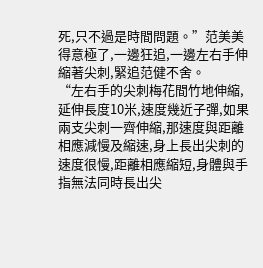死,只不過是時間問題。”范美美得意極了,一邊狂追,一邊左右手伸縮著尖刺,緊追范健不舍。
“左右手的尖刺梅花間竹地伸縮,延伸長度10米,速度幾近子彈,如果兩支尖刺一齊伸縮,那速度與距離相應減慢及縮速,身上長出尖刺的速度很慢,距離相應縮短,身體與手指無法同時長出尖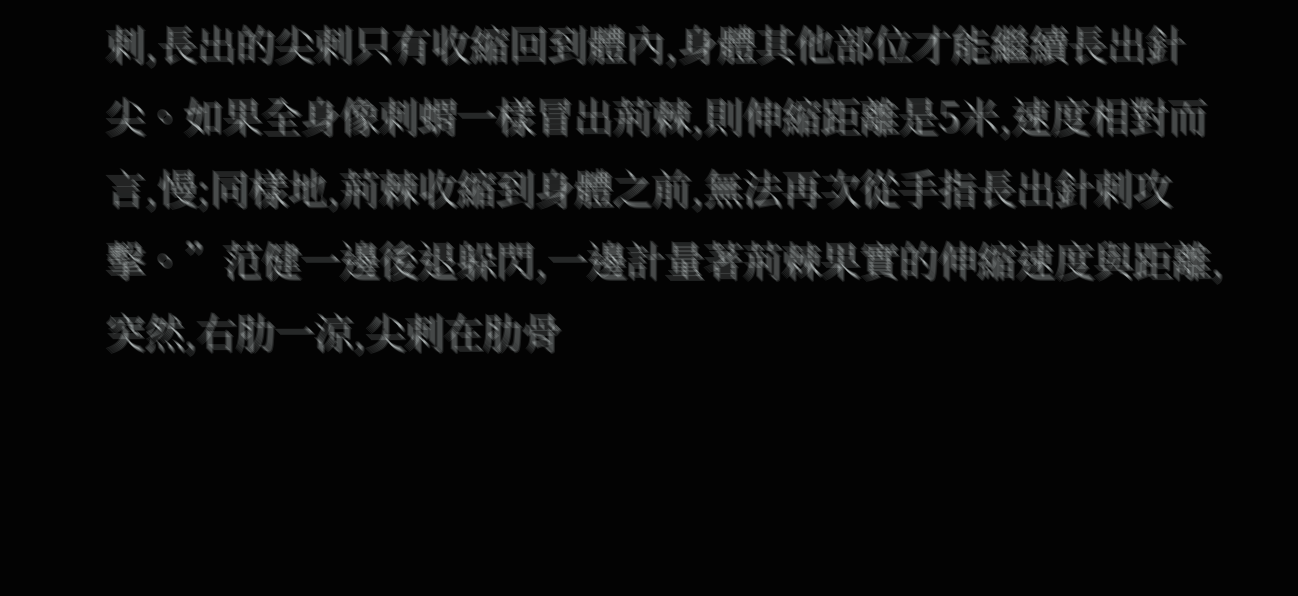刺,長出的尖刺只有收縮回到體內,身體其他部位才能繼續長出針尖。如果全身像刺蝟一樣冒出荊棘,則伸縮距離是5米,速度相對而言,慢;同樣地,荊棘收縮到身體之前,無法再次從手指長出針刺攻擊。”范健一邊後退躲閃,一邊計量著荊棘果實的伸縮速度與距離,突然,右肋一涼,尖刺在肋骨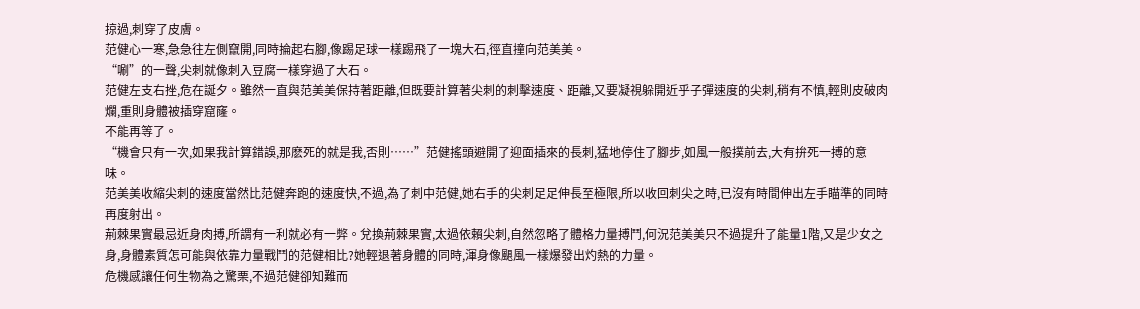掠過,刺穿了皮膚。
范健心一寒,急急往左側竄開,同時掄起右腳,像踢足球一樣踢飛了一塊大石,徑直撞向范美美。
“唰”的一聲,尖刺就像刺入豆腐一樣穿過了大石。
范健左支右挫,危在誕夕。雖然一直與范美美保持著距離,但既要計算著尖刺的刺擊速度、距離,又要凝視躲開近乎子彈速度的尖刺,稍有不慎,輕則皮破肉爛,重則身體被插穿窟窿。
不能再等了。
“機會只有一次,如果我計算錯誤,那麽死的就是我,否則……”范健搖頭避開了迎面插來的長刺,猛地停住了腳步,如風一般撲前去,大有拚死一搏的意味。
范美美收縮尖刺的速度當然比范健奔跑的速度快,不過,為了刺中范健,她右手的尖刺足足伸長至極限,所以收回刺尖之時,已沒有時間伸出左手瞄準的同時再度射出。
荊棘果實最忌近身肉搏,所謂有一利就必有一弊。兌換荊棘果實,太過依賴尖刺,自然忽略了體格力量搏鬥,何況范美美只不過提升了能量1階,又是少女之身,身體素質怎可能與依靠力量戰鬥的范健相比?她輕退著身體的同時,渾身像颶風一樣爆發出灼熱的力量。
危機感讓任何生物為之驚栗,不過范健卻知難而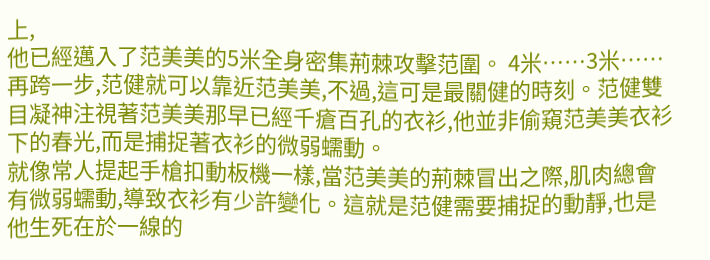上,
他已經邁入了范美美的5米全身密集荊棘攻擊范圍。 4米……3米……再跨一步,范健就可以靠近范美美,不過,這可是最關健的時刻。范健雙目凝神注視著范美美那早已經千瘡百孔的衣衫,他並非偷窺范美美衣衫下的春光,而是捕捉著衣衫的微弱蠕動。
就像常人提起手槍扣動板機一樣,當范美美的荊棘冒出之際,肌肉總會有微弱蠕動,導致衣衫有少許變化。這就是范健需要捕捉的動靜,也是他生死在於一線的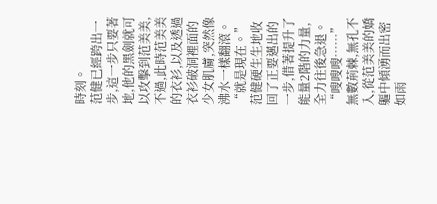時刻。
范健已經跨出一步,這一步只要著地,他的黑劍就可以攻擊到范美美,不過,此時范美美的衣衫,以及透過衣衫破洞裡面的少女肌膚,突然像沸水一樣翻滾。
“就是現在。”范健硬生生地收回了正要邁出的一步,借著提升了能量2階的力量,全力往後急退。
“嗖嗖嗖……”無數荊棘,無孔不入,從范美美的嬌軀中傾湧而出密如雨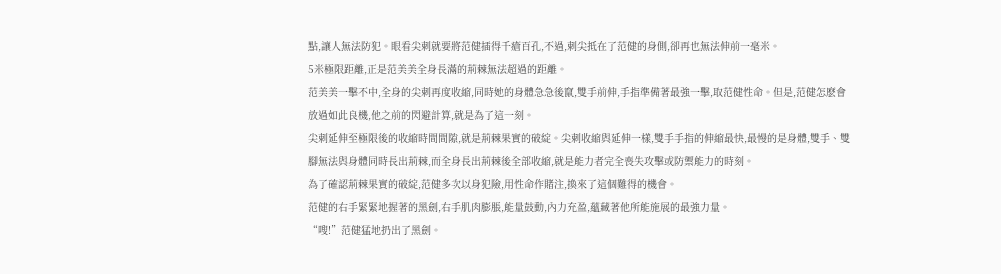點,讓人無法防犯。眼看尖刺就要將范健插得千瘡百孔,不過,刺尖抵在了范健的身側,卻再也無法伸前一毫米。
5米極限距離,正是范美美全身長滿的荊棘無法超過的距離。
范美美一擊不中,全身的尖刺再度收縮,同時她的身體急急後竄,雙手前伸,手指準備著最強一擊,取范健性命。但是,范健怎麽會放過如此良機,他之前的閃避計算,就是為了這一刻。
尖刺延伸至極限後的收縮時間間隙,就是荊棘果實的破綻。尖刺收縮與延伸一樣,雙手手指的伸縮最快,最慢的是身體,雙手、雙腳無法與身體同時長出荊棘,而全身長出荊棘後全部收縮,就是能力者完全喪失攻擊或防禦能力的時刻。
為了確認荊棘果實的破綻,范健多次以身犯險,用性命作賭注,換來了這個難得的機會。
范健的右手緊緊地握著的黑劍,右手肌肉膨脹,能量鼓動,內力充盈,蘊藏著他所能施展的最強力量。
“嗖!”范健猛地扔出了黑劍。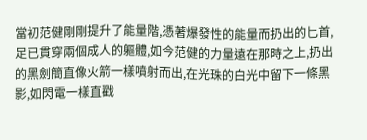當初范健剛剛提升了能量階,憑著爆發性的能量而扔出的匕首,足已貫穿兩個成人的軀體,如今范健的力量遠在那時之上,扔出的黑劍簡直像火箭一樣噴射而出,在光珠的白光中留下一條黑影,如閃電一樣直戳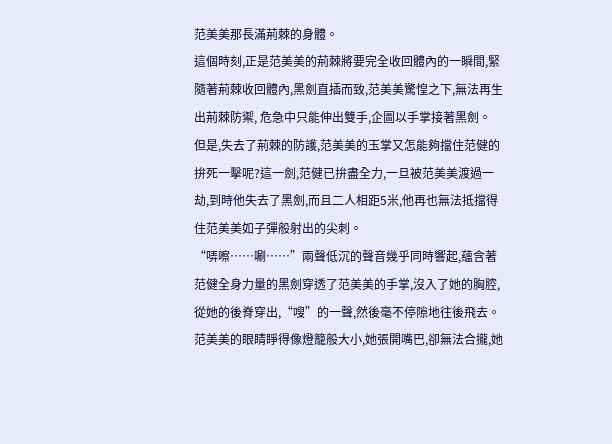范美美那長滿荊棘的身體。
這個時刻,正是范美美的荊棘將要完全收回體內的一瞬間,緊隨著荊棘收回體內,黑劍直插而致,范美美驚惶之下,無法再生出荊棘防禦, 危急中只能伸出雙手,企圖以手掌接著黑劍。
但是,失去了荊棘的防護,范美美的玉掌又怎能夠擋住范健的拚死一擊呢?這一劍,范健已拚盡全力,一旦被范美美渡過一劫,到時他失去了黑劍,而且二人相距5米,他再也無法抵擋得住范美美如子彈般射出的尖刺。
“哢嚓……唰……”兩聲低沉的聲音幾乎同時響起,蘊含著范健全身力量的黑劍穿透了范美美的手掌,沒入了她的胸腔,從她的後脊穿出,“嗖”的一聲,然後毫不停隙地往後飛去。
范美美的眼睛睜得像燈籠般大小,她張開嘴巴,卻無法合攏,她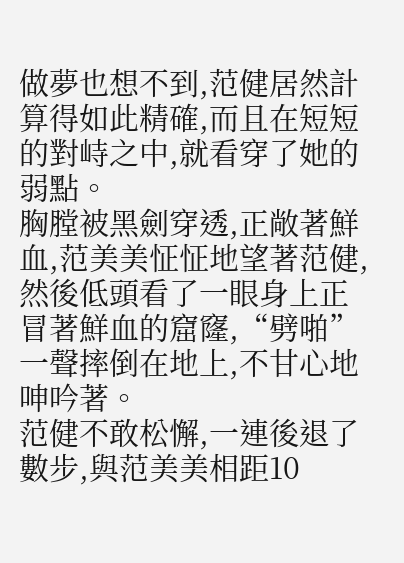做夢也想不到,范健居然計算得如此精確,而且在短短的對峙之中,就看穿了她的弱點。
胸膛被黑劍穿透,正敞著鮮血,范美美怔怔地望著范健,然後低頭看了一眼身上正冒著鮮血的窟窿,“劈啪”一聲摔倒在地上,不甘心地呻吟著。
范健不敢松懈,一連後退了數步,與范美美相距10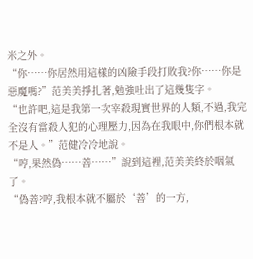米之外。
“你……你居然用這樣的凶險手段打敗我?你……你是惡魔嗎?”范美美掙扎著,勉強吐出了這幾隻字。
“也許吧,這是我第一次宰殺現實世界的人類,不過,我完全沒有當殺人犯的心理壓力,因為在我眼中,你們根本就不是人。”范健冷冷地說。
“哼,果然偽……善……”說到這裡,范美美終於咽氣了。
“偽善?哼,我根本就不屬於‘善’的一方,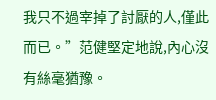我只不過宰掉了討厭的人,僅此而已。”范健堅定地說,內心沒有絲毫猶豫。